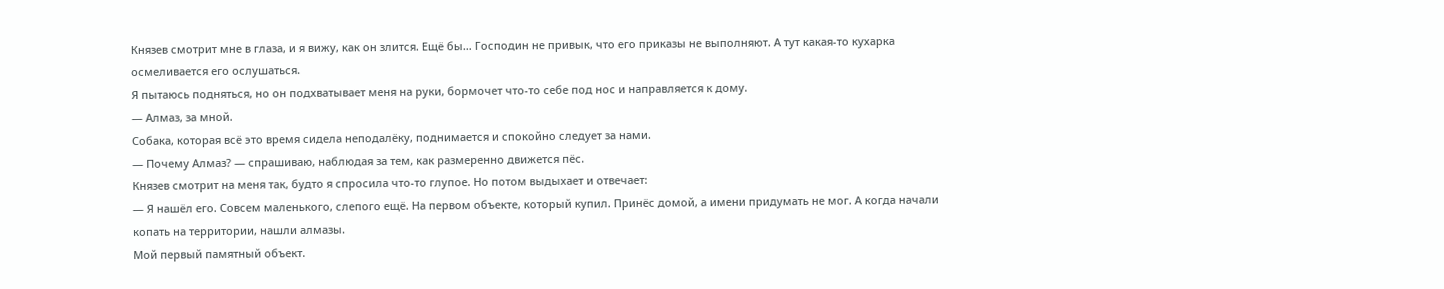Князев смотрит мне в глаза, и я вижу, как он злится. Ещё бы… Господин не привык, что его приказы не выполняют. А тут какая-то кухарка осмеливается его ослушаться.
Я пытаюсь подняться, но он подхватывает меня на руки, бормочет что-то себе под нос и направляется к дому.
— Алмаз, за мной.
Собака, которая всё это время сидела неподалёку, поднимается и спокойно следует за нами.
— Почему Алмаз? — спрашиваю, наблюдая за тем, как размеренно движется пёс.
Князев смотрит на меня так, будто я спросила что-то глупое. Но потом выдыхает и отвечает:
— Я нашёл его. Совсем маленького, слепого ещё. На первом объекте, который купил. Принёс домой, а имени придумать не мог. А когда начали копать на территории, нашли алмазы.
Мой первый памятный объект.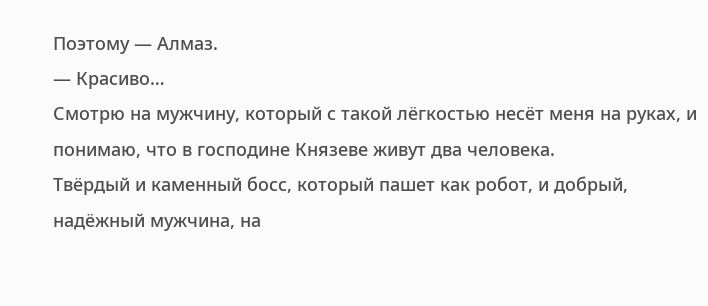Поэтому — Алмаз.
— Красиво…
Смотрю на мужчину, который с такой лёгкостью несёт меня на руках, и понимаю, что в господине Князеве живут два человека.
Твёрдый и каменный босс, который пашет как робот, и добрый, надёжный мужчина, на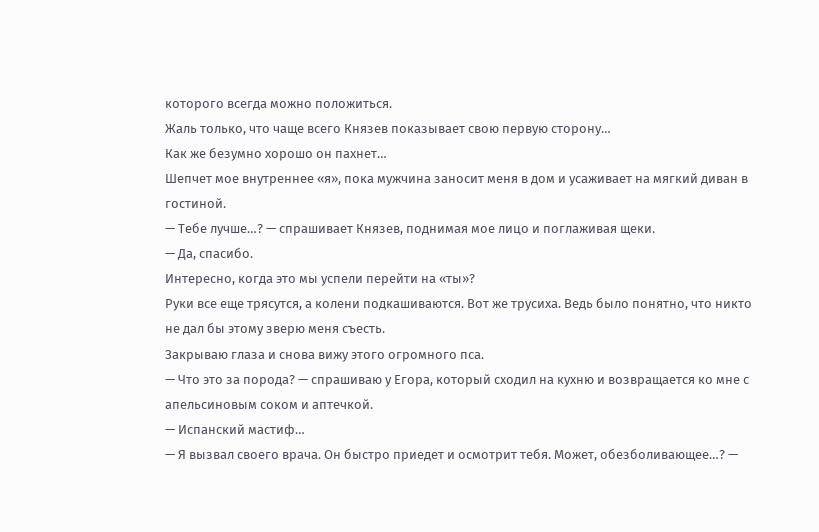которого всегда можно положиться.
Жаль только, что чаще всего Князев показывает свою первую сторону…
Как же безумно хорошо он пахнет…
Шепчет мое внутреннее «я», пока мужчина заносит меня в дом и усаживает на мягкий диван в гостиной.
— Тебе лучше…? — спрашивает Князев, поднимая мое лицо и поглаживая щеки.
— Да, спасибо.
Интересно, когда это мы успели перейти на «ты»?
Руки все еще трясутся, а колени подкашиваются. Вот же трусиха. Ведь было понятно, что никто не дал бы этому зверю меня съесть.
Закрываю глаза и снова вижу этого огромного пса.
— Что это за порода? — спрашиваю у Егора, который сходил на кухню и возвращается ко мне с апельсиновым соком и аптечкой.
— Испанский мастиф…
— Я вызвал своего врача. Он быстро приедет и осмотрит тебя. Может, обезболивающее…? —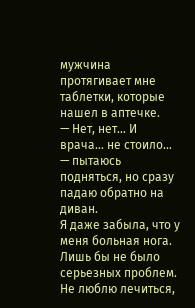мужчина протягивает мне таблетки, которые нашел в аптечке.
— Нет, нет… И врача… не стоило… — пытаюсь подняться, но сразу падаю обратно на диван.
Я даже забыла, что у меня больная нога. Лишь бы не было серьезных проблем.
Не люблю лечиться,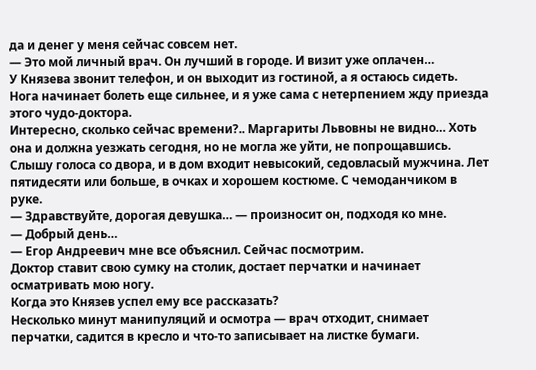да и денег у меня сейчас совсем нет.
— Это мой личный врач. Он лучший в городе. И визит уже оплачен…
У Князева звонит телефон, и он выходит из гостиной, а я остаюсь сидеть.
Нога начинает болеть еще сильнее, и я уже сама с нетерпением жду приезда этого чудо-доктора.
Интересно, сколько сейчас времени?.. Маргариты Львовны не видно… Хоть она и должна уезжать сегодня, но не могла же уйти, не попрощавшись.
Слышу голоса со двора, и в дом входит невысокий, седовласый мужчина. Лет пятидесяти или больше, в очках и хорошем костюме. С чемоданчиком в руке.
— Здравствуйте, дорогая девушка… — произносит он, подходя ко мне.
— Добрый день…
— Егор Андреевич мне все объяснил. Сейчас посмотрим.
Доктор ставит свою сумку на столик, достает перчатки и начинает осматривать мою ногу.
Когда это Князев успел ему все рассказать?
Несколько минут манипуляций и осмотра — врач отходит, снимает перчатки, садится в кресло и что-то записывает на листке бумаги.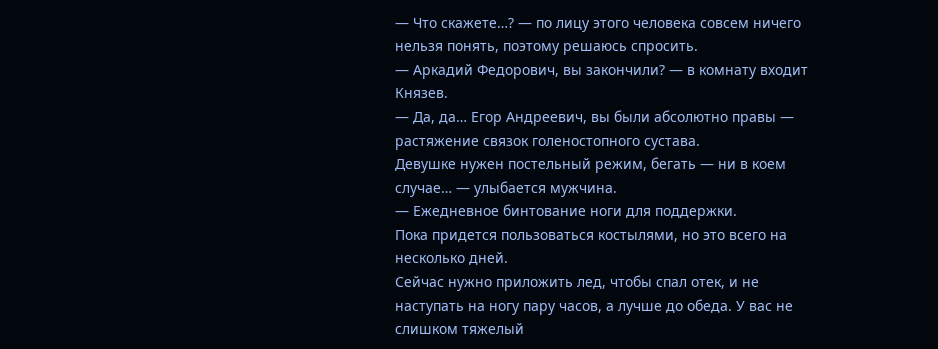— Что скажете…? — по лицу этого человека совсем ничего нельзя понять, поэтому решаюсь спросить.
— Аркадий Федорович, вы закончили? — в комнату входит Князев.
— Да, да… Егор Андреевич, вы были абсолютно правы — растяжение связок голеностопного сустава.
Девушке нужен постельный режим, бегать — ни в коем случае… — улыбается мужчина.
— Ежедневное бинтование ноги для поддержки.
Пока придется пользоваться костылями, но это всего на несколько дней.
Сейчас нужно приложить лед, чтобы спал отек, и не наступать на ногу пару часов, а лучше до обеда. У вас не слишком тяжелый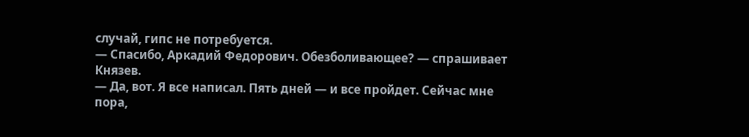случай, гипс не потребуется.
— Спасибо, Аркадий Федорович. Обезболивающее? — спрашивает Князев.
— Да, вот. Я все написал. Пять дней — и все пройдет. Сейчас мне пора,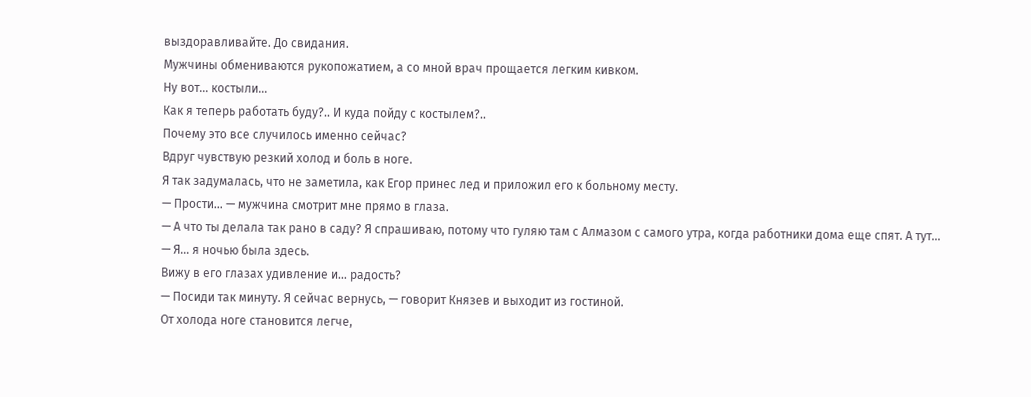выздоравливайте. До свидания.
Мужчины обмениваются рукопожатием, а со мной врач прощается легким кивком.
Ну вот… костыли…
Как я теперь работать буду?.. И куда пойду с костылем?..
Почему это все случилось именно сейчас?
Вдруг чувствую резкий холод и боль в ноге.
Я так задумалась, что не заметила, как Егор принес лед и приложил его к больному месту.
— Прости… — мужчина смотрит мне прямо в глаза.
— А что ты делала так рано в саду? Я спрашиваю, потому что гуляю там с Алмазом с самого утра, когда работники дома еще спят. А тут…
— Я… я ночью была здесь.
Вижу в его глазах удивление и… радость?
— Посиди так минуту. Я сейчас вернусь, — говорит Князев и выходит из гостиной.
От холода ноге становится легче,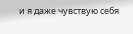и я даже чувствую себя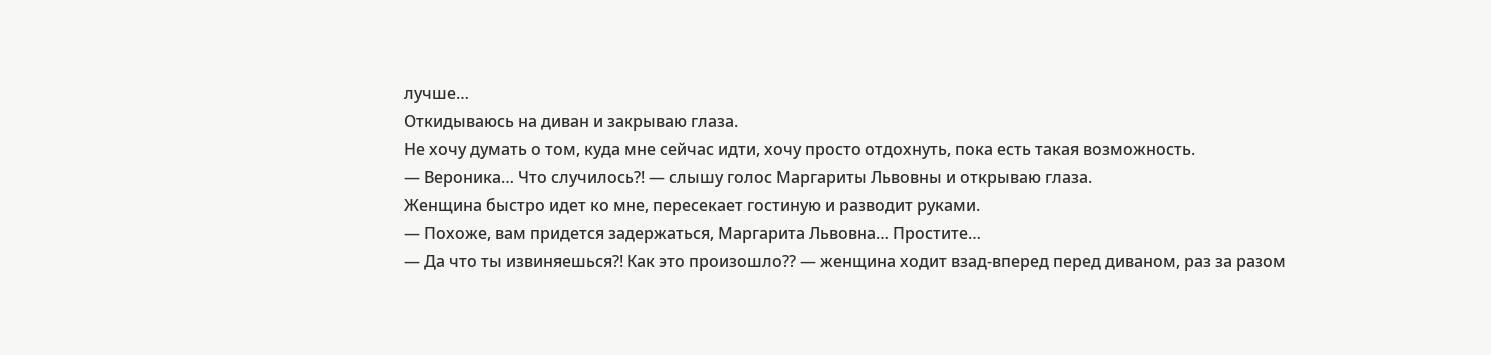лучше…
Откидываюсь на диван и закрываю глаза.
Не хочу думать о том, куда мне сейчас идти, хочу просто отдохнуть, пока есть такая возможность.
— Вероника… Что случилось?! — слышу голос Маргариты Львовны и открываю глаза.
Женщина быстро идет ко мне, пересекает гостиную и разводит руками.
— Похоже, вам придется задержаться, Маргарита Львовна… Простите…
— Да что ты извиняешься?! Как это произошло?? — женщина ходит взад-вперед перед диваном, раз за разом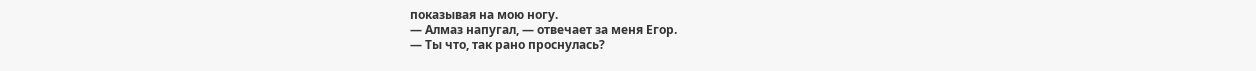показывая на мою ногу.
— Алмаз напугал, — отвечает за меня Егор.
— Ты что, так рано проснулась?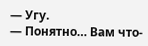— Угу.
— Понятно… Вам что-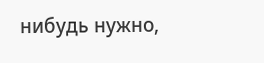нибудь нужно,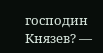господин Князев? —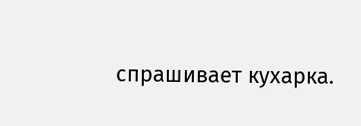спрашивает кухарка.